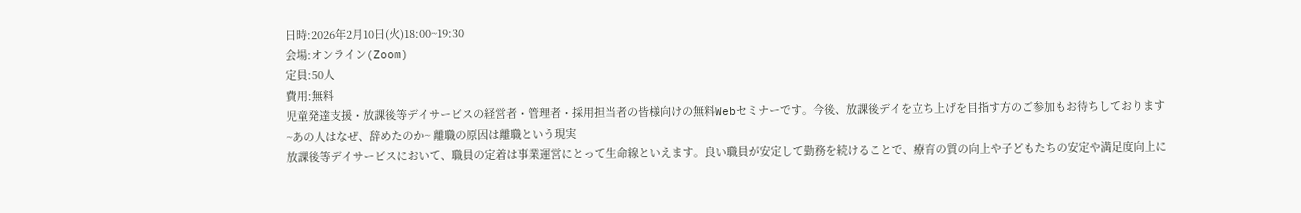日時:2026年2月10日(火)18:00~19:30
会場:オンライン(Zoom)
定員:50人
費用:無料
児童発達支援・放課後等デイサービスの経営者・管理者・採用担当者の皆様向けの無料Webセミナーです。今後、放課後デイを立ち上げを目指す方のご参加もお待ちしております
~あの人はなぜ、辞めたのか~ 離職の原因は離職という現実
放課後等デイサービスにおいて、職員の定着は事業運営にとって生命線といえます。良い職員が安定して勤務を続けることで、療育の質の向上や子どもたちの安定や満足度向上に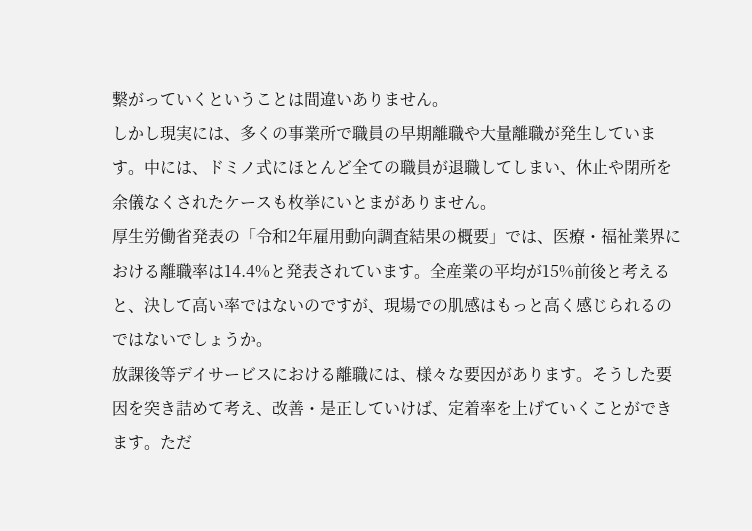繋がっていくということは間違いありません。
しかし現実には、多くの事業所で職員の早期離職や大量離職が発生しています。中には、ドミノ式にほとんど全ての職員が退職してしまい、休止や閉所を余儀なくされたケースも枚挙にいとまがありません。
厚生労働省発表の「令和2年雇用動向調査結果の概要」では、医療・福祉業界における離職率は14.4%と発表されています。全産業の平均が15%前後と考えると、決して高い率ではないのですが、現場での肌感はもっと高く感じられるのではないでしょうか。
放課後等デイサービスにおける離職には、様々な要因があります。そうした要因を突き詰めて考え、改善・是正していけば、定着率を上げていくことができます。ただ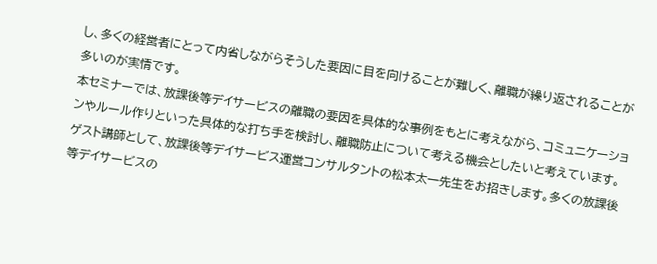し、多くの経営者にとって内省しながらそうした要因に目を向けることが難しく、離職が繰り返されることが多いのが実情です。
本セミナーでは、放課後等デイサービスの離職の要因を具体的な事例をもとに考えながら、コミュニケーションやルール作りといった具体的な打ち手を検討し、離職防止について考える機会としたいと考えています。
ゲスト講師として、放課後等デイサービス運営コンサルタントの松本太一先生をお招きします。多くの放課後等デイサービスの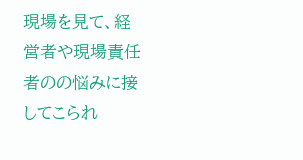現場を見て、経営者や現場責任者のの悩みに接してこられ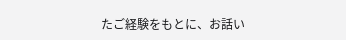たご経験をもとに、お話い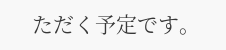ただく予定です。